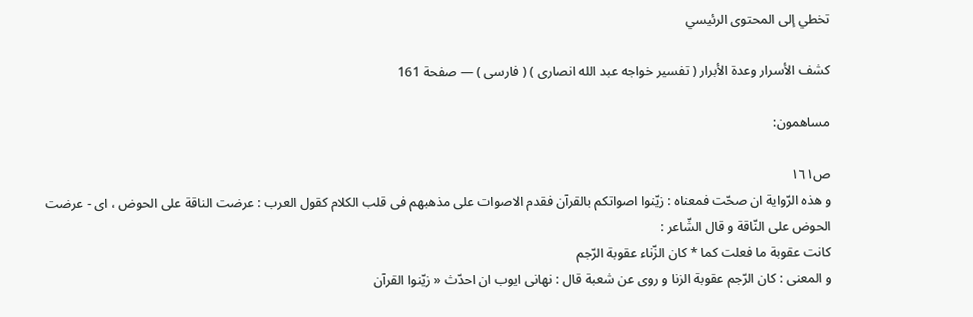تخطي إلى المحتوى الرئيسي

كشف الأسرار وعدة الأبرار ( تفسير خواجه عبد الله انصارى ) ( فارسى ) — صفحة 161

مساهمون:

ص١٦١
و هذه الرّواية ان صحّت فمعناه : زيّنوا اصواتكم بالقرآن فقدم الاصوات على مذهبهم فى قلب الكلام كقول العرب : عرضت الناقة على الحوض ، اى - عرضت الحوض على النّاقة و قال الشّاعر :
كانت عقوبة ما فعلت كما * كان الزّناء عقوبة الرّجم
و المعنى : كان الرّجم عقوبة الزنا و روى عن شعبة قال : نهانى ايوب ان احدّث « زيّنوا القرآن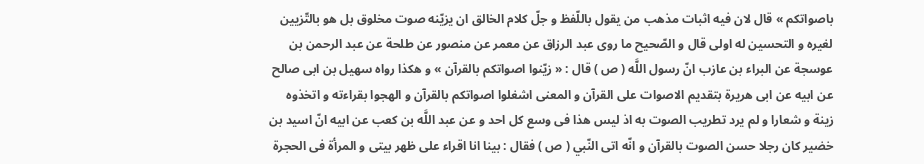باصواتكم » قال لان فيه اثبات مذهب من يقول باللّفظ و جلّ كلام الخالق ان يزيّنه صوت مخلوق بل هو بالتّزيين لغيره و التحسين له اولى قال و الصّحيح ما روى عبد الرزاق عن معمر عن منصور عن طلحة عن عبد الرحمن بن عوسجة عن البراء بن عازب انّ رسول اللَّه ( ص ) قال : « زيّنوا اصواتكم بالقرآن » و هكذا رواه سهيل بن ابى صالح عن ابيه عن ابى هريرة بتقديم الاصوات على القرآن و المعنى اشغلوا اصواتكم بالقرآن و الهجوا بقراءته و اتخذوه زينة و شعارا و لم يرد تطريب الصوت به اذ ليس هذا فى وسع كل احد و عن عبد اللَّه بن كعب عن ابيه انّ اسيد بن خضير كان رجلا حسن الصوت بالقرآن و انّه اتى النّبي ( ص ) فقال : بينا انا اقراء على ظهر بيتى و المرأة فى الحجرة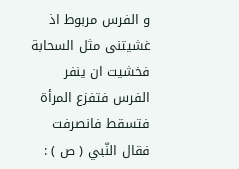و الفرس مربوط اذ غشيتنى مثل السحابة فخشيت ان ينفر الفرس فتفزع المرأة فتسقط فانصرفت فقال النّبي ( ص ) :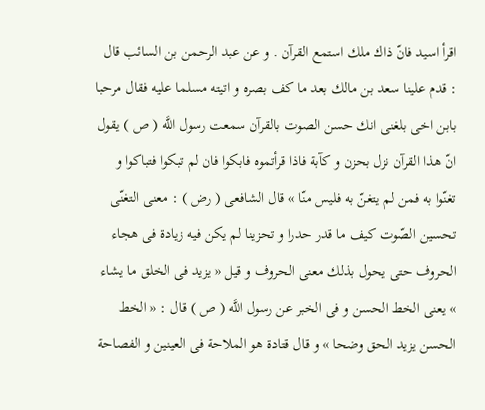اقرأ اسيد فانّ ذاك ملك استمع القرآن . و عن عبد الرحمن بن السائب قال : قدم علينا سعد بن مالك بعد ما كف بصره و اتيته مسلما عليه فقال مرحبا بابن اخى بلغنى انك حسن الصوت بالقرآن سمعت رسول اللَّه ( ص ) يقول انّ هذا القرآن نزل بحزن و كآبة فاذا قرأتموه فابكوا فان لم تبكوا فتباكوا و تغنّوا به فمن لم يتغنّ به فليس منّا » قال الشافعى ( رض ) : معنى التغنّى تحسين الصّوت كيف ما قدر حدرا و تحزينا لم يكن فيه زيادة فى هجاء الحروف حتى يحول بذلك معنى الحروف و قيل « يزيد فى الخلق ما يشاء » يعنى الخط الحسن و فى الخبر عن رسول اللَّه ( ص ) قال : « الخط الحسن يزيد الحق وضحا » و قال قتادة هو الملاحة فى العينين و الفصاحة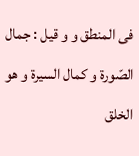فى المنطق و و قيل : جمال الصّورة و كمال السيرة و هو الخلق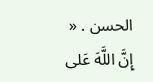الحسن . «
إِنَّ اللَّهَ عَلى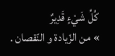كُلِّ شَيْءٍ قَدِيرٌ
» من الزّيادة و النّقصان .